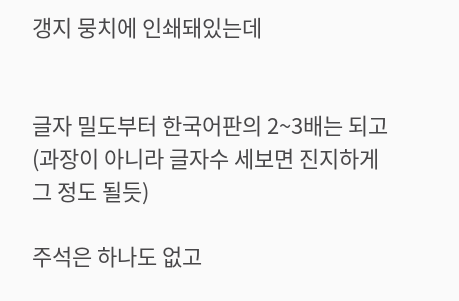갱지 뭉치에 인쇄돼있는데


글자 밀도부터 한국어판의 2~3배는 되고 (과장이 아니라 글자수 세보면 진지하게 그 정도 될듯)

주석은 하나도 없고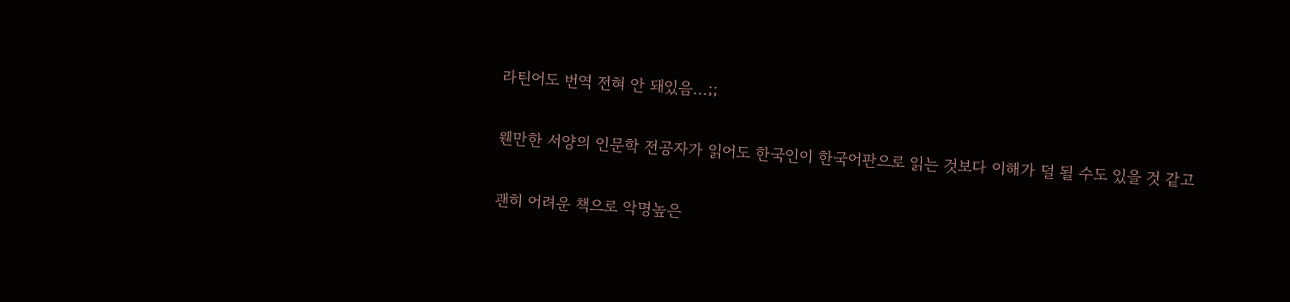라틴어도 번역 전혀 안 돼있음...;;

웬만한 서양의 인문학 전공자가 읽어도 한국인이 한국어판으로 읽는 것보다 이해가 덜 될 수도 있을 것 같고

괜히 어려운 책으로 악명높은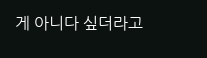게 아니다 싶더라고